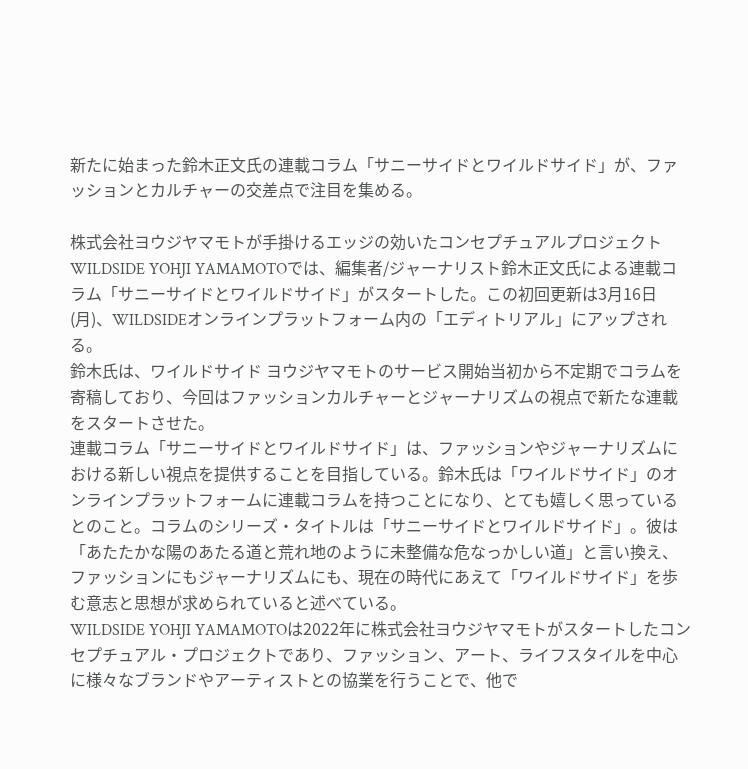新たに始まった鈴木正文氏の連載コラム「サニーサイドとワイルドサイド」が、ファッションとカルチャーの交差点で注目を集める。

株式会社ヨウジヤマモトが手掛けるエッジの効いたコンセプチュアルプロジェクトWILDSIDE YOHJI YAMAMOTOでは、編集者/ジャーナリスト鈴木正文氏による連載コラム「サニーサイドとワイルドサイド」がスタートした。この初回更新は3月16日(月)、WILDSIDEオンラインプラットフォーム内の「エディトリアル」にアップされる。
鈴木氏は、ワイルドサイド ヨウジヤマモトのサービス開始当初から不定期でコラムを寄稿しており、今回はファッションカルチャーとジャーナリズムの視点で新たな連載をスタートさせた。
連載コラム「サニーサイドとワイルドサイド」は、ファッションやジャーナリズムにおける新しい視点を提供することを目指している。鈴木氏は「ワイルドサイド」のオンラインプラットフォームに連載コラムを持つことになり、とても嬉しく思っているとのこと。コラムのシリーズ・タイトルは「サニーサイドとワイルドサイド」。彼は「あたたかな陽のあたる道と荒れ地のように未整備な危なっかしい道」と言い換え、ファッションにもジャーナリズムにも、現在の時代にあえて「ワイルドサイド」を歩む意志と思想が求められていると述べている。
WILDSIDE YOHJI YAMAMOTOは2022年に株式会社ヨウジヤマモトがスタートしたコンセプチュアル・プロジェクトであり、ファッション、アート、ライフスタイルを中心に様々なブランドやアーティストとの協業を行うことで、他で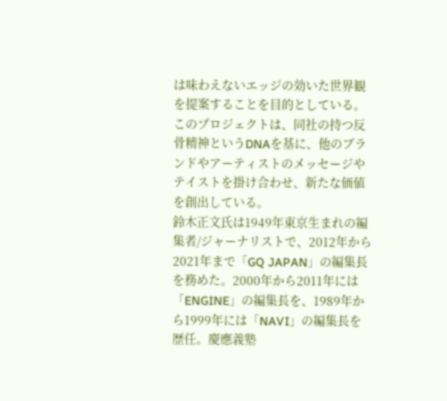は味わえないエッジの効いた世界観を提案することを目的としている。このプロジェクトは、同社の持つ反骨精神というDNAを基に、他のブランドやアーティストのメッセージやテイストを掛け合わせ、新たな価値を創出している。
鈴木正文氏は1949年東京生まれの編集者/ジャーナリストで、2012年から2021年まで「GQ JAPAN」の編集長を務めた。2000年から2011年には「ENGINE」の編集長を、1989年から1999年には「NAVI」の編集長を歴任。慶應義塾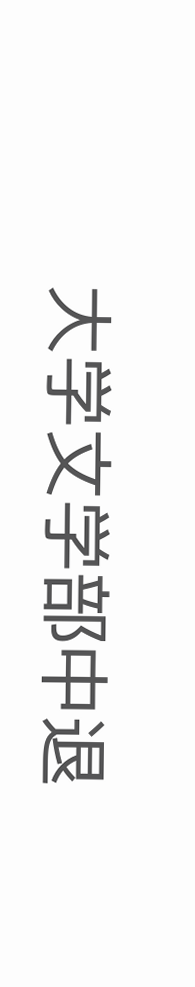大学文学部中退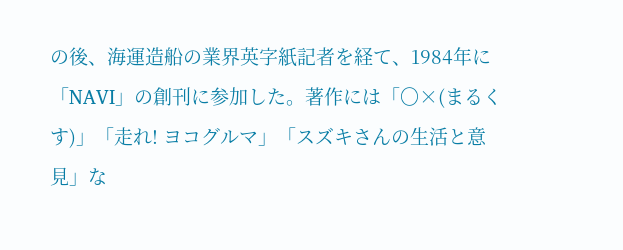の後、海運造船の業界英字紙記者を経て、1984年に「NAVI」の創刊に参加した。著作には「〇×(まるくす)」「走れ! ヨコグルマ」「スズキさんの生活と意見」な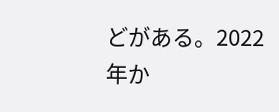どがある。2022年か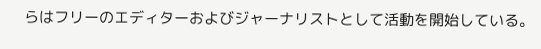らはフリーのエディターおよびジャーナリストとして活動を開始している。